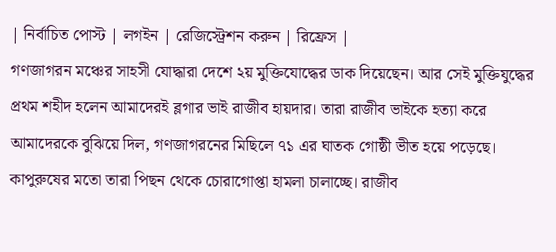| নির্বাচিত পোস্ট | লগইন | রেজিস্ট্রেশন করুন | রিফ্রেস |
গণজাগরন মঞ্চের সাহসী যোদ্ধারা দেশে ২য় মুক্তিযোদ্ধের ডাক দিয়েছেন। আর সেই মুক্তিযুদ্ধের প্রথম শহীদ হলেন আমাদেরই ব্লগার ভাই রাজীব হায়দার। তারা রাজীব ভাইকে হত্যা করে আমাদেরকে বুঝিয়ে দিল, গণজাগরনের মিছিলে ৭১ এর ঘাতক গোষ্ঠী ভীত হয়ে পড়েছে। কাপুরুষের মতো তারা পিছন থেকে চোরাগোপ্তা হামলা চালাচ্ছে। রাজীব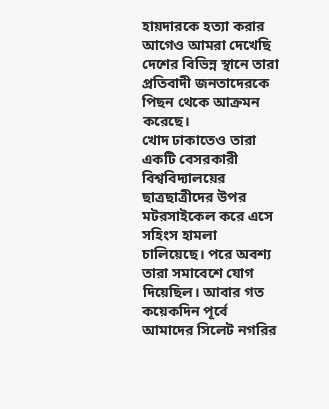হায়দারকে হত্যা করার আগেও আমরা দেখেছি দেশের বিভিন্ন স্থানে তারা প্রতিবাদী জনতাদেরকে পিছন থেকে আক্রমন করেছে।
খোদ ঢাকাতেও তারা একটি বেসরকারী বিশ্ববিদ্যালয়ের ছাত্রছাত্রীদের উপর মটরসাইকেল করে এসে সহিংস হামলা চালিয়েছে। পরে অবশ্য তারা সমাবেশে যোগ দিয়েছিল। আবার গত কয়েকদিন পূর্বে আমাদের সিলেট নগরির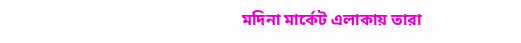মদিনা মার্কেট এলাকায় তারা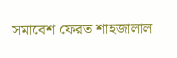সমাবেশ ফেরত শাহজালাল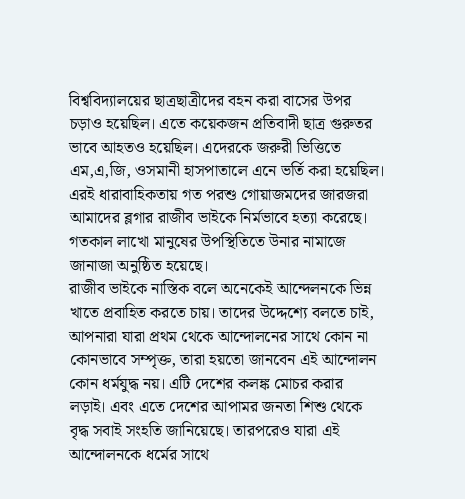বিশ্ববিদ্যালয়ের ছাত্রছাত্রীদের বহন করা বাসের উপর চড়াও হয়েছিল। এতে কয়েকজন প্রতিবাদী ছাত্র গুরুতর ভাবে আহতও হয়েছিল। এদেরকে জরুরী ভিত্তিতে এম,এ,জি, ওসমানী হাসপাতালে এনে ভর্তি করা হয়েছিল। এরই ধারাবাহিকতায় গত পরশু গোয়াজমদের জারজরা আমাদের ব্লগার রাজীব ভাইকে নির্মভাবে হত্যা করেছে। গতকাল লাখো মানুষের উপস্থিতিতে উনার নামাজে জানাজা অনুষ্ঠিত হয়েছে।
রাজীব ভাইকে নাস্তিক বলে অনেকেই আন্দেলনকে ভিন্ন খাতে প্রবাহিত করতে চায়। তাদের উদ্দেশ্যে বলতে চাই, আপনারা যারা প্রথম থেকে আন্দোলনের সাথে কোন না কোনভাবে সম্পৃক্ত, তারা হয়তো জানবেন এই আন্দোলন কোন ধর্মযুদ্ধ নয়। এটি দেশের কলঙ্ক মোচর করার লড়াই। এবং এতে দেশের আপামর জনতা শিশু থেকে বৃদ্ধ সবাই সংহতি জানিয়েছে। তারপরেও যারা এই আন্দোলনকে ধর্মের সাথে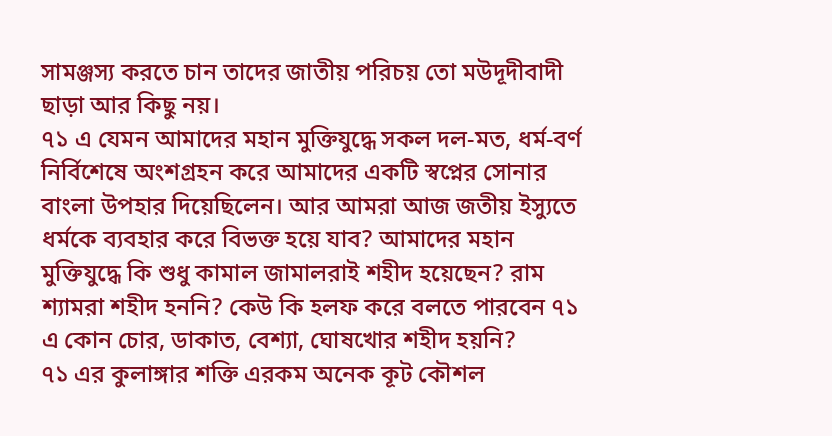সামঞ্জস্য করতে চান তাদের জাতীয় পরিচয় তো মউদূদীবাদী ছাড়া আর কিছু নয়।
৭১ এ যেমন আমাদের মহান মুক্তিযুদ্ধে সকল দল-মত, ধর্ম-বর্ণ নির্বিশেষে অংশগ্রহন করে আমাদের একটি স্বপ্নের সোনার বাংলা উপহার দিয়েছিলেন। আর আমরা আজ জতীয় ইস্যুতে ধর্মকে ব্যবহার করে বিভক্ত হয়ে যাব? আমাদের মহান মুক্তিযুদ্ধে কি শুধু কামাল জামালরাই শহীদ হয়েছেন? রাম শ্যামরা শহীদ হননি? কেউ কি হলফ করে বলতে পারবেন ৭১ এ কোন চোর, ডাকাত, বেশ্যা, ঘোষখোর শহীদ হয়নি?
৭১ এর কুলাঙ্গার শক্তি এরকম অনেক কূট কৌশল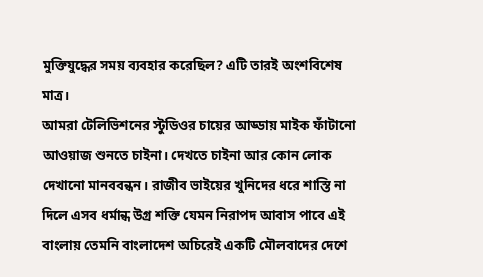মুক্তিযুদ্ধের সময় ব্যবহার করেছিল? এটি তারই অংশবিশেষ মাত্র।
আমরা টেলিভিশনের স্টুডিওর চায়ের আড্ডায় মাইক ফাঁটানো আওয়াজ শুনতে চাইনা। দেখতে চাইনা আর কোন লোক দেখানো মানববন্ধন। রাজীব ভাইয়ের খুনিদের ধরে শাস্তি না দিলে এসব ধর্মান্ধ উগ্র শক্তি যেমন নিরাপদ আবাস পাবে এই বাংলায় তেমনি বাংলাদেশ অচিরেই একটি মৌলবাদের দেশে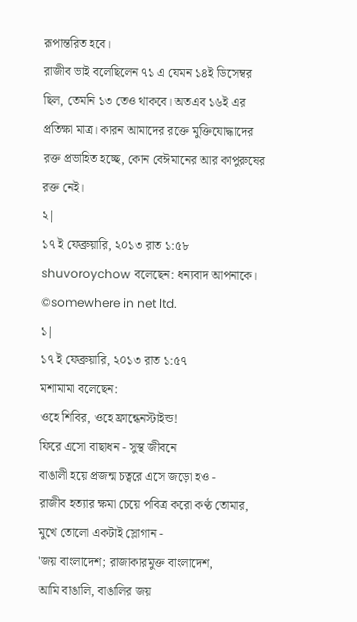রূপান্তরিত হবে।
রাজীব ভাই বলেছিলেন ৭১ এ যেমন ১৪ই ডিসেম্বর ছিল, তেমনি ১৩ তেও থাকবে। অতএব ১৬ই এর প্রতিক্ষা মাত্র। কারন আমাদের রক্তে মুক্তিযোদ্ধাদের রক্ত প্রভাহিত হচ্ছে, কোন বেঈমানের আর কাপুরুষের রক্ত নেই।
২|
১৭ ই ফেব্রুয়ারি, ২০১৩ রাত ১:৫৮
shuvoroychow বলেছেন: ধন্যবাদ আপনাকে।
©somewhere in net ltd.
১|
১৭ ই ফেব্রুয়ারি, ২০১৩ রাত ১:৫৭
মশামামা বলেছেন:
ওহে শিবির, ওহে ফ্রান্কেনস্টাইন্ড!
ফিরে এসো বাছাধন - সুস্থ জীবনে
বাঙালী হয়ে প্রজন্ম চত্বরে এসে জড়ো হও -
রাজীব হত্যার ক্ষমা চেয়ে পবিত্র করো কণ্ঠ তোমার,
মুখে তোলো একটাই স্লোগান -
'জয় বাংলাদেশ; রাজাকারমুক্ত বাংলাদেশ,
আমি বাঙালি, বাঙালির জয়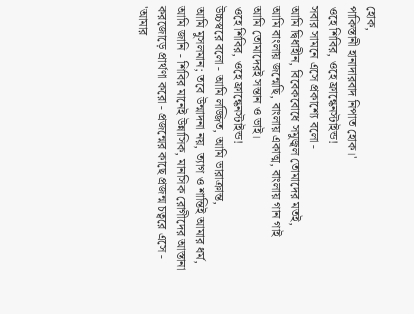হোক,
পাকিস্তানী হানাদারবাদ নিপাত হোক।'
ওহে শিবির, ওহে ফ্রান্কেনস্টাইন্ড!
সবার সামনে এসে প্রকাশ্যে বলো -
আমি দ্বিধাহীন, বিবেকবোধে সমুজ্বল তোমাদের মতই,
আমি বাংলায় জন্মেছি, বাংলায় একাত্ম, বাংলায় গান গাই
আমি তোমাদেরই সন্তান ও ভাই।
ওহে শিবির, ওহে ফ্রান্কেনস্টাইন্ড!
উচ্চস্বরে বলো - আমি লজ্জিত, আমি ভারাক্রান্ত,
আমি মুসলমান; তবে উন্মাদনা নয়, ত্যাগ ও শান্তিই আমার ধর্ম,
আমি জানি - শিবির মানেই উন্নাসিক, মানসিক রোগীদের আস্তানা
করজোড়ে প্রার্থণা করো - প্রজন্মের কাছে প্রজন্ম চত্বরে এসে -
'আমার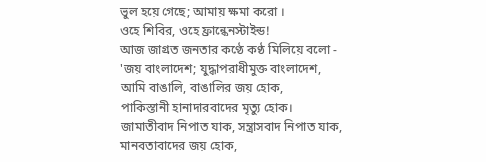ভুল হয়ে গেছে; আমায় ক্ষমা করো ।
ওহে শিবির, ওহে ফ্রান্কেনস্টাইন্ড!
আজ জাগ্রত জনতার কণ্ঠে কণ্ঠ মিলিয়ে বলো -
'জয় বাংলাদেশ; যুদ্ধাপরাধীমুক্ত বাংলাদেশ,
আমি বাঙালি, বাঙালির জয় হোক,
পাকিস্তানী হানাদারবাদের মৃত্যু হোক।
জামাতীবাদ নিপাত যাক, সন্ত্রাসবাদ নিপাত যাক,
মানবতাবাদের জয় হোক,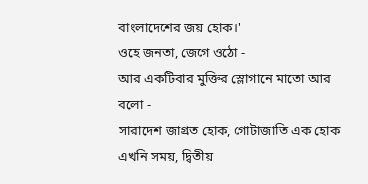বাংলাদেশের জয় হোক।'
ওহে জনতা, জেগে ওঠো -
আর একটিবার মুক্তির স্লোগানে মাতো আর বলো -
সারাদেশ জাগ্রত হোক, গোটাজাতি এক হোক
এখনি সময়, দ্বিতীয়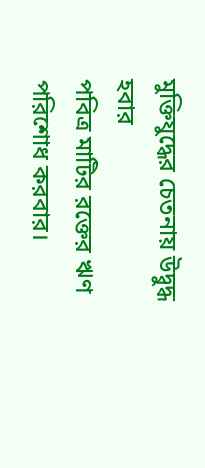মুক্তিযুদ্ধের চেতনায় উদ্বুদ্ধ হবার
পবিত্র মাটির রক্তের ঋণ পরিশোধ করবার।